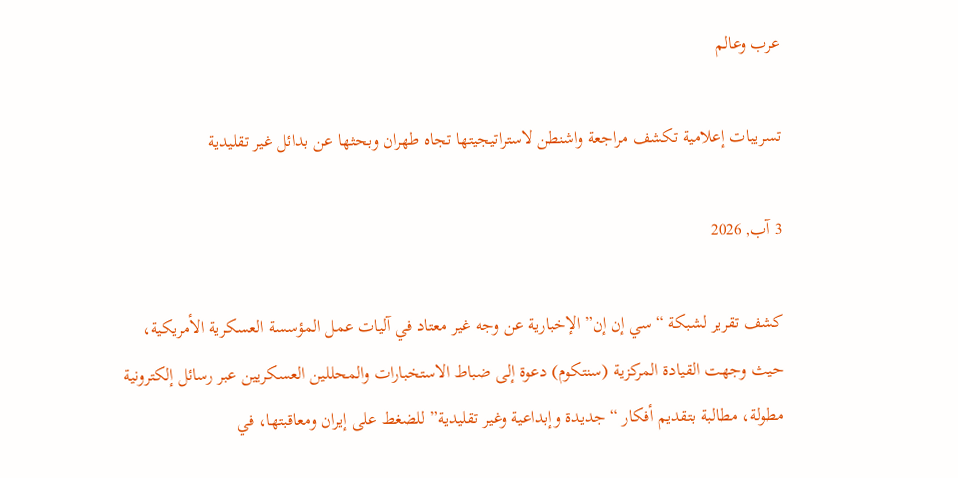عرب وعالم

تسريبات إعلامية تكشف مراجعة واشنطن لاستراتيجيتها تجاه طهران وبحثها عن بدائل غير تقليدية

3 آب, 2026

كشف تقرير لشبكة “سي إن إن” الإخبارية عن وجه غير معتاد في آليات عمل المؤسسة العسكرية الأمريكية، حيث وجهت القيادة المركزية (سنتكوم) دعوة إلى ضباط الاستخبارات والمحللين العسكريين عبر رسائل إلكترونية مطولة، مطالبة بتقديم أفكار “جديدة وإبداعية وغير تقليدية” للضغط على إيران ومعاقبتها، في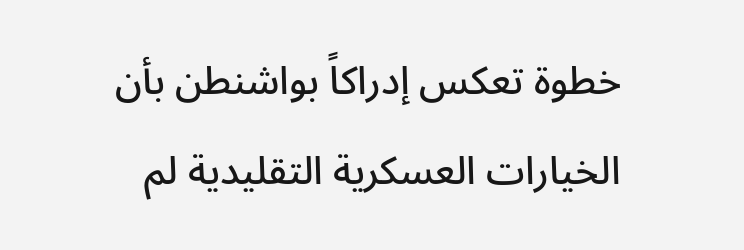خطوة تعكس إدراكاً بواشنطن بأن الخيارات العسكرية التقليدية لم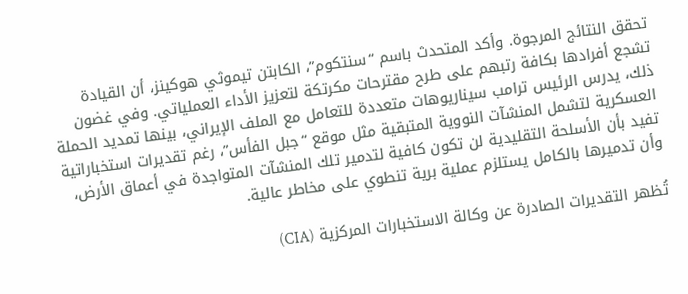تحقق النتائج المرجوة. وأكد المتحدث باسم “سنتكوم”، الكابتن تيموثي هوكينز، أن القيادة تشجع أفرادها بكافة رتبهم على طرح مقترحات مكرتكة لتعزيز الأداء العملياتي. وفي غضون ذلك، يدرس الرئيس ترامب سيناريوهات متعددة للتعامل مع الملف الإيراني، بينها تمديد الحملة العسكرية لتشمل المنشآت النووية المتبقية مثل موقع “جبل الفأس”، رغم تقديرات استخباراتية تفيد بأن الأسلحة التقليدية لن تكون كافية لتدمير تلك المنشآت المتواجدة في أعماق الأرض، وأن تدميرها بالكامل يستلزم عملية برية تنطوي على مخاطر عالية.

تُظهر التقديرات الصادرة عن وكالة الاستخبارات المركزية (CIA)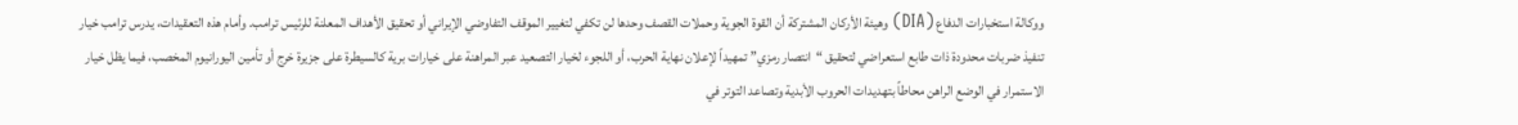ووكالة استخبارات الدفاع (DIA) وهيئة الأركان المشتركة أن القوة الجوية وحملات القصف وحدها لن تكفي لتغيير الموقف التفاوضي الإيراني أو تحقيق الأهداف المعلنة للرئيس ترامب. وأمام هذه التعقيدات، يدرس ترامب خيار تنفيذ ضربات محدودة ذات طابع استعراضي لتحقيق “انتصار رمزي” تمهيداً لإعلان نهاية الحرب، أو اللجوء لخيار التصعيد عبر المراهنة على خيارات برية كالسيطرة على جزيرة خرج أو تأمين اليورانيوم المخصب، فيما يظل خيار الاستمرار في الوضع الراهن محاطاً بتهديدات الحروب الأبدية وتصاعد التوتر في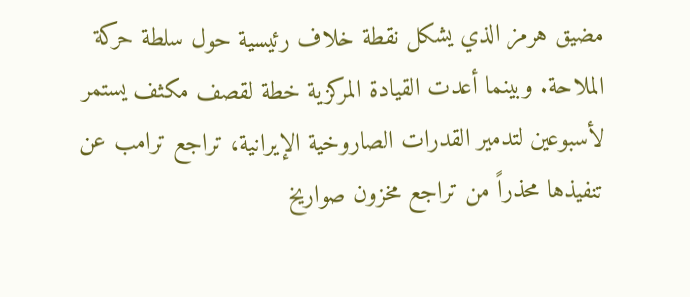مضيق هرمز الذي يشكل نقطة خلاف رئيسية حول سلطة حركة الملاحة. وبينما أعدت القيادة المركزية خطة لقصف مكثف يستمر لأسبوعين لتدمير القدرات الصاروخية الإيرانية، تراجع ترامب عن تنفيذها محذراً من تراجع مخزون صواريخ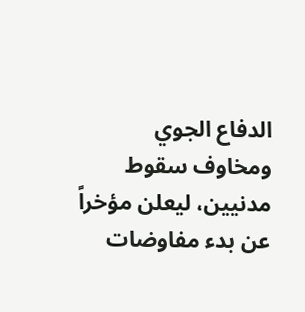الدفاع الجوي ومخاوف سقوط مدنيين، ليعلن مؤخراً عن بدء مفاوضات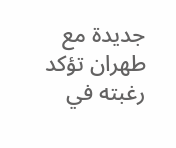جديدة مع طهران تؤكد رغبته في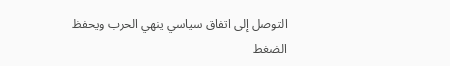التوصل إلى اتفاق سياسي ينهي الحرب ويحفظ الضغط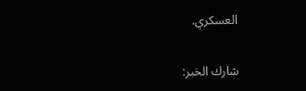العسكري.

شارك الخبر: